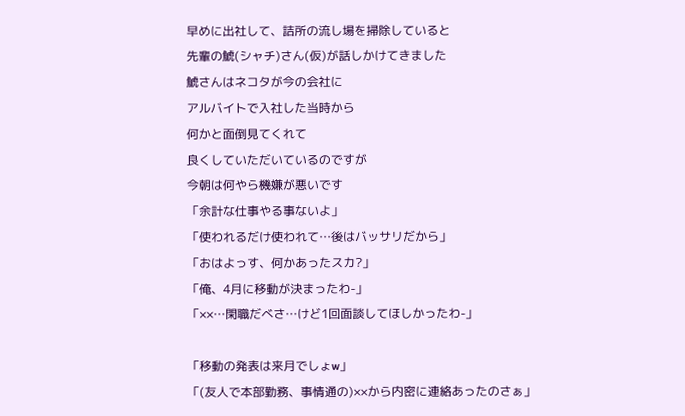早めに出社して、詰所の流し場を掃除していると
先輩の鯱(シャチ)さん(仮)が話しかけてきました
鯱さんはネコタが今の会社に
アルバイトで入社した当時から
何かと面倒見てくれて
良くしていただいているのですが
今朝は何やら機嫌が悪いです
「余計な仕事やる事ないよ」
「使われるだけ使われて…後はバッサリだから」
「おはよっす、何かあったスカ?」
「俺、4月に移動が決まったわ-」
「××…閑職だべさ…けど1回面談してほしかったわ-」

「移動の発表は来月でしょw」
「(友人で本部勤務、事情通の)××から内密に連絡あったのさぁ」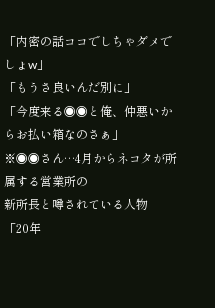「内密の話ココでしちゃダメでしょw」
「もうさ良いんだ別に」
「今度来る◉◉と俺、仲悪いからお払い箱なのさぁ」
※◉◉さん…4月からネコタが所属する営業所の
新所長と噂されている人物
「20年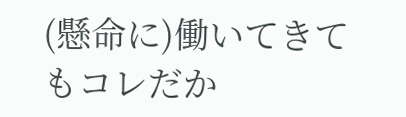(懸命に)働いてきてもコレだか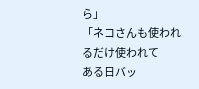ら」
「ネコさんも使われるだけ使われて
ある日バッ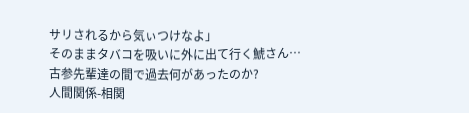サリされるから気ぃつけなよ」
そのままタバコを吸いに外に出て行く鯱さん…
古参先輩達の間で過去何があったのか?
人間関係-相関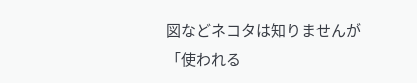図などネコタは知りませんが
「使われる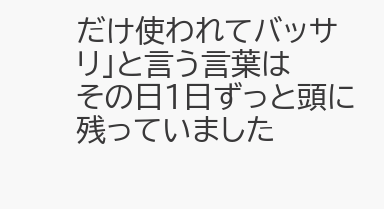だけ使われてバッサリ」と言う言葉は
その日1日ずっと頭に残っていました